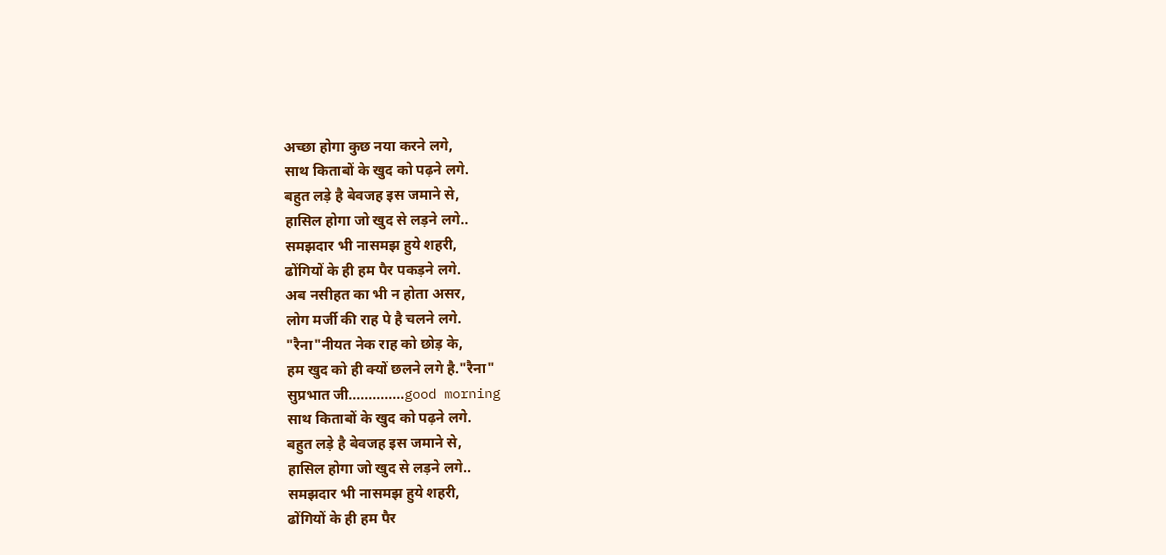अच्छा होगा कुछ नया करने लगे,
साथ किताबों के खुद को पढ़ने लगे.
बहुत लड़े है बेवजह इस जमाने से,
हासिल होगा जो खुद से लड़ने लगे..
समझदार भी नासमझ हुये शहरी,
ढोंगियों के ही हम पैर पकड़ने लगे.
अब नसीहत का भी न होता असर,
लोग मर्जी की राह पे है चलने लगे.
"रैना"नीयत नेक राह को छोड़ के,
हम खुद को ही क्यों छलने लगे है."रैना"
सुप्रभात जी..............good morning
साथ किताबों के खुद को पढ़ने लगे.
बहुत लड़े है बेवजह इस जमाने से,
हासिल होगा जो खुद से लड़ने लगे..
समझदार भी नासमझ हुये शहरी,
ढोंगियों के ही हम पैर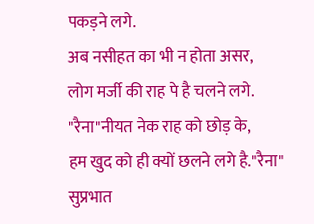पकड़ने लगे.
अब नसीहत का भी न होता असर,
लोग मर्जी की राह पे है चलने लगे.
"रैना"नीयत नेक राह को छोड़ के,
हम खुद को ही क्यों छलने लगे है."रैना"
सुप्रभात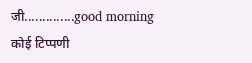जी..............good morning
कोई टिप्पणी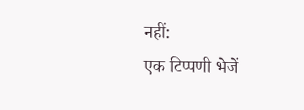नहीं:
एक टिप्पणी भेजें